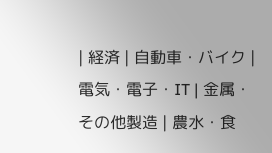| 経済 | 自動車・バイク | 電気・電子・IT | 金属・その他製造 | 農水・食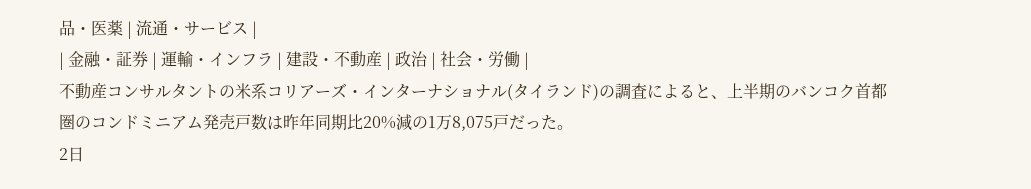品・医薬 | 流通・サービス |
| 金融・証券 | 運輸・インフラ | 建設・不動産 | 政治 | 社会・労働 |
不動産コンサルタントの米系コリアーズ・インターナショナル(タイランド)の調査によると、上半期のバンコク首都圏のコンドミニアム発売戸数は昨年同期比20%減の1万8,075戸だった。
2日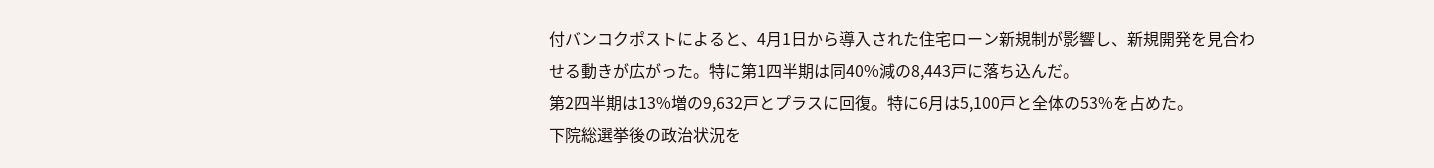付バンコクポストによると、4月1日から導入された住宅ローン新規制が影響し、新規開発を見合わせる動きが広がった。特に第1四半期は同40%減の8,443戸に落ち込んだ。
第2四半期は13%増の9,632戸とプラスに回復。特に6月は5,100戸と全体の53%を占めた。
下院総選挙後の政治状況を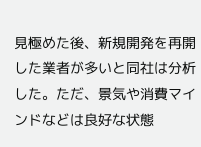見極めた後、新規開発を再開した業者が多いと同社は分析した。ただ、景気や消費マインドなどは良好な状態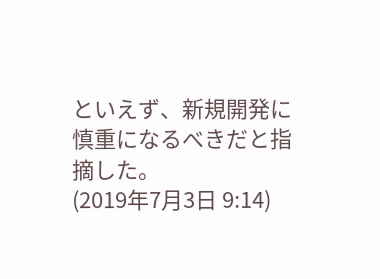といえず、新規開発に慎重になるべきだと指摘した。
(2019年7月3日 9:14)